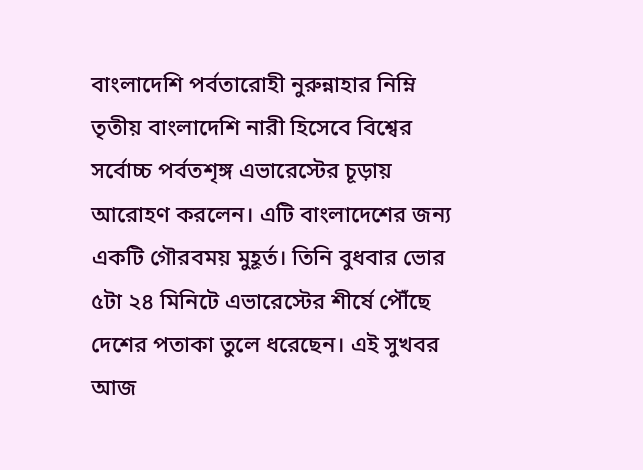বাংলাদেশি পর্বতারোহী নুরুন্নাহার নিম্নি তৃতীয় বাংলাদেশি নারী হিসেবে বিশ্বের সর্বোচ্চ পর্বতশৃঙ্গ এভারেস্টের চূড়ায় আরোহণ করলেন। এটি বাংলাদেশের জন্য একটি গৌরবময় মুহূর্ত। তিনি বুধবার ভোর ৫টা ২৪ মিনিটে এভারেস্টের শীর্ষে পৌঁছে দেশের পতাকা তুলে ধরেছেন। এই সুখবর আজ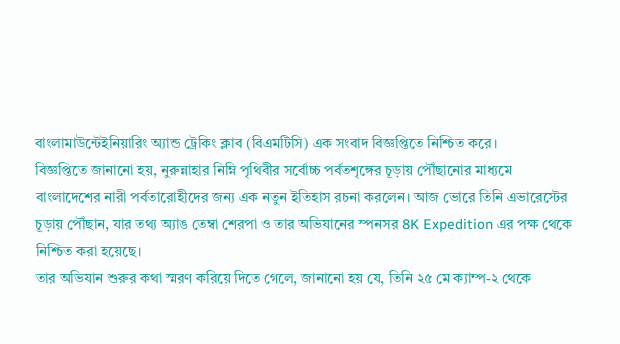বাংলামাউন্টেইনিয়ারিং অ্যান্ড ট্রেকিং ক্লাব (বিএমটিসি) এক সংবাদ বিজ্ঞপ্তিতে নিশ্চিত করে।
বিজ্ঞপ্তিতে জানানো হয়, নুরুন্নাহার নিম্নি পৃথিবীর সর্বোচ্চ পর্বতশৃঙ্গের চূড়ায় পৌঁছানোর মাধ্যমে বাংলাদেশের নারী পর্বতারোহীদের জন্য এক নতুন ইতিহাস রচনা করলেন। আজ ভোরে তিনি এভারেস্টের চূড়ায় পৌঁছান, যার তথ্য অ্যাঙ তেম্বা শেরপা ও তার অভিযানের স্পনসর 8K Expedition এর পক্ষ থেকে নিশ্চিত করা হয়েছে।
তার অভিযান শুরুর কথা স্মরণ করিয়ে দিতে গেলে, জানানো হয় যে, তিনি ২৫ মে ক্যাম্প-২ থেকে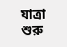যাত্রা শুরু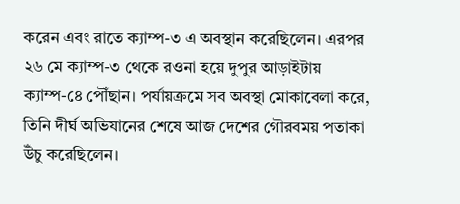করেন এবং রাতে ক্যাম্প-৩ এ অবস্থান করেছিলেন। এরপর ২৬ মে ক্যাম্প-৩ থেকে রওনা হয়ে দুপুর আড়াইটায় ক্যাম্প-৪ে পৌঁছান। পর্যায়ক্রমে সব অবস্থা মোকাবেলা করে, তিনি দীর্ঘ অভিযানের শেষে আজ দেশের গৌরবময় পতাকা উঁচু করেছিলেন।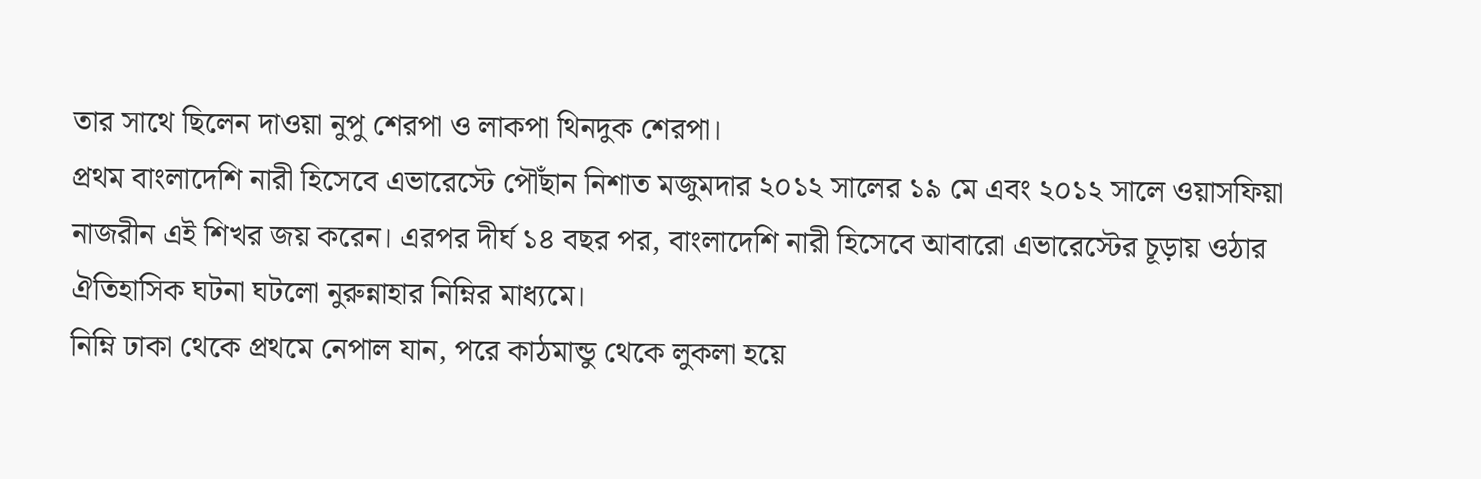তার সাথে ছিলেন দাওয়া নুপু শেরপা ও লাকপা থিনদুক শেরপা।
প্রথম বাংলাদেশি নারী হিসেবে এভারেস্টে পৌঁছান নিশাত মজুমদার ২০১২ সালের ১৯ মে এবং ২০১২ সালে ওয়াসফিয়া নাজরীন এই শিখর জয় করেন। এরপর দীর্ঘ ১৪ বছর পর, বাংলাদেশি নারী হিসেবে আবারো এভারেস্টের চূড়ায় ওঠার ঐতিহাসিক ঘটনা ঘটলো নুরুন্নাহার নিম্নির মাধ্যমে।
নিম্নি ঢাকা থেকে প্রথমে নেপাল যান, পরে কাঠমান্ডু থেকে লুকলা হয়ে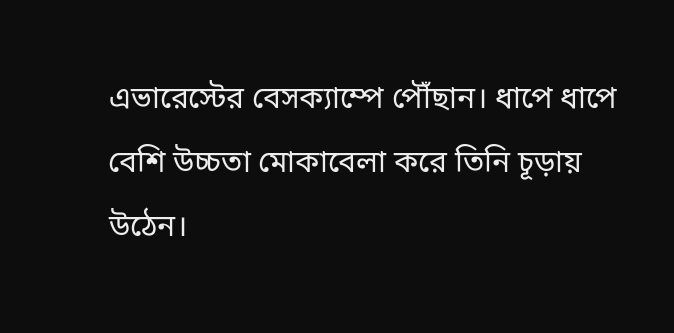এভারেস্টের বেসক্যাম্পে পৌঁছান। ধাপে ধাপে বেশি উচ্চতা মোকাবেলা করে তিনি চূড়ায় উঠেন।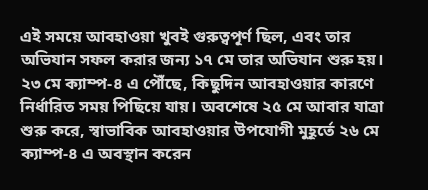এই সময়ে আবহাওয়া খুবই গুরুত্বপূর্ণ ছিল, এবং তার অভিযান সফল করার জন্য ১৭ মে তার অভিযান শুরু হয়। ২৩ মে ক্যাম্প-৪ এ পৌঁছে, কিছুদিন আবহাওয়ার কারণে নির্ধারিত সময় পিছিয়ে যায়। অবশেষে ২৫ মে আবার যাত্রা শুরু করে, স্বাভাবিক আবহাওয়ার উপযোগী মুহূর্তে ২৬ মে ক্যাম্প-৪ এ অবস্থান করেন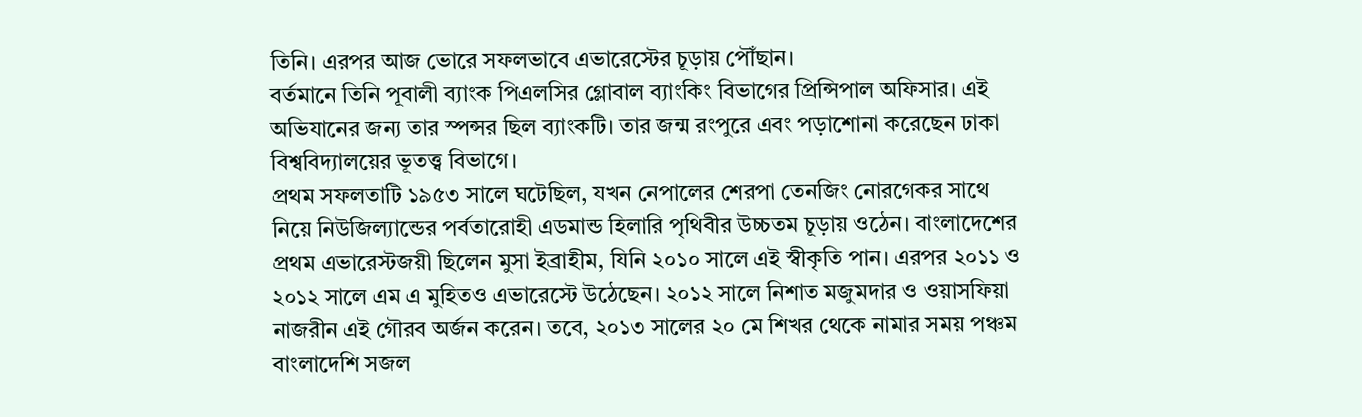তিনি। এরপর আজ ভোরে সফলভাবে এভারেস্টের চূড়ায় পৌঁছান।
বর্তমানে তিনি পূবালী ব্যাংক পিএলসির গ্লোবাল ব্যাংকিং বিভাগের প্রিন্সিপাল অফিসার। এই অভিযানের জন্য তার স্পন্সর ছিল ব্যাংকটি। তার জন্ম রংপুরে এবং পড়াশোনা করেছেন ঢাকা বিশ্ববিদ্যালয়ের ভূতত্ত্ব বিভাগে।
প্রথম সফলতাটি ১৯৫৩ সালে ঘটেছিল, যখন নেপালের শেরপা তেনজিং নোরগেকর সাথে নিয়ে নিউজিল্যান্ডের পর্বতারোহী এডমান্ড হিলারি পৃথিবীর উচ্চতম চূড়ায় ওঠেন। বাংলাদেশের প্রথম এভারেস্টজয়ী ছিলেন মুসা ইব্রাহীম, যিনি ২০১০ সালে এই স্বীকৃতি পান। এরপর ২০১১ ও ২০১২ সালে এম এ মুহিতও এভারেস্টে উঠেছেন। ২০১২ সালে নিশাত মজুমদার ও ওয়াসফিয়া নাজরীন এই গৌরব অর্জন করেন। তবে, ২০১৩ সালের ২০ মে শিখর থেকে নামার সময় পঞ্চম বাংলাদেশি সজল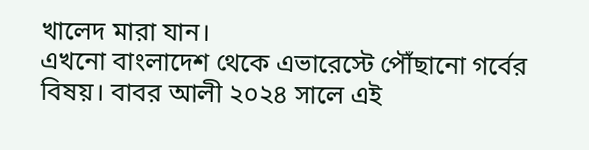খালেদ মারা যান।
এখনো বাংলাদেশ থেকে এভারেস্টে পৌঁছানো গর্বের বিষয়। বাবর আলী ২০২৪ সালে এই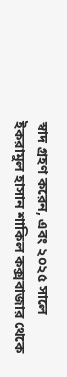স্বাদ গ্রহণ করেন, এবং ২০২৫ সালে ইকরামুল হাসান শাকিল কক্সবাজার থেকে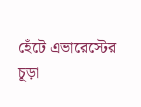হেঁটে এভারেস্টের চূড়া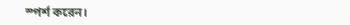স্পর্শ করেন।